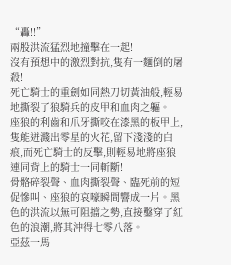“轟!!”
兩股洪流猛烈地撞擊在一起!
沒有預想中的激烈對抗,隻有一麵倒的屠殺!
死亡騎士的重劍如同熱刀切黃油般,輕易地撕裂了狼騎兵的皮甲和血肉之軀。
座狼的利齒和爪牙撕咬在漆黑的板甲上,隻能迸濺出零星的火花,留下淺淺的白痕,而死亡騎士的反擊,則輕易地將座狼連同背上的騎士一同斬斷!
骨骼碎裂聲、血肉撕裂聲、臨死前的短促慘叫、座狼的哀嚎瞬間響成一片。黑色的洪流以無可阻擋之勢,直接鑿穿了紅色的浪潮,將其沖得七零八落。
亞茲一馬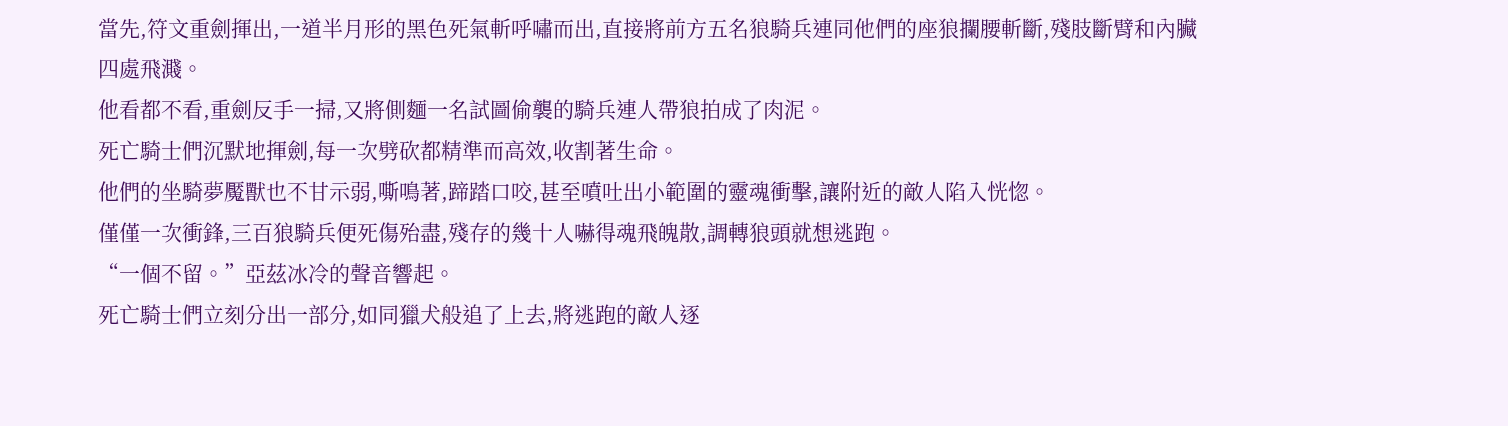當先,符文重劍揮出,一道半月形的黑色死氣斬呼嘯而出,直接將前方五名狼騎兵連同他們的座狼攔腰斬斷,殘肢斷臂和內臟四處飛濺。
他看都不看,重劍反手一掃,又將側麵一名試圖偷襲的騎兵連人帶狼拍成了肉泥。
死亡騎士們沉默地揮劍,每一次劈砍都精準而高效,收割著生命。
他們的坐騎夢魘獸也不甘示弱,嘶鳴著,蹄踏口咬,甚至噴吐出小範圍的靈魂衝擊,讓附近的敵人陷入恍惚。
僅僅一次衝鋒,三百狼騎兵便死傷殆盡,殘存的幾十人嚇得魂飛魄散,調轉狼頭就想逃跑。
“一個不留。”亞茲冰冷的聲音響起。
死亡騎士們立刻分出一部分,如同獵犬般追了上去,將逃跑的敵人逐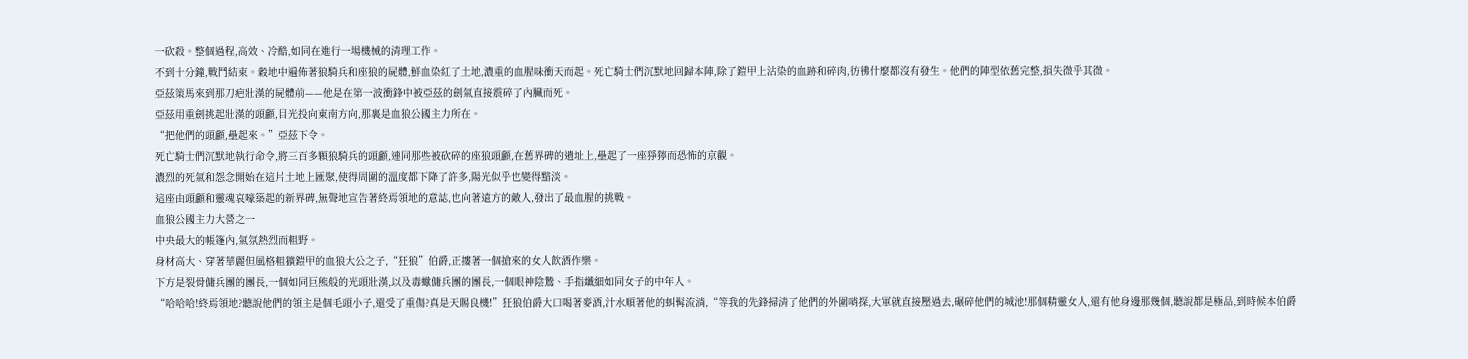一砍殺。整個過程,高效、冷酷,如同在進行一場機械的清理工作。
不到十分鐘,戰鬥結束。穀地中遍佈著狼騎兵和座狼的屍體,鮮血染紅了土地,濃重的血腥味衝天而起。死亡騎士們沉默地回歸本陣,除了鎧甲上沾染的血跡和碎肉,彷彿什麼都沒有發生。他們的陣型依舊完整,損失微乎其微。
亞茲策馬來到那刀疤壯漢的屍體前——他是在第一波衝鋒中被亞茲的劍氣直接震碎了內臟而死。
亞茲用重劍挑起壯漢的頭顱,目光投向東南方向,那裏是血狼公國主力所在。
“把他們的頭顱,壘起來。”亞茲下令。
死亡騎士們沉默地執行命令,將三百多顆狼騎兵的頭顱,連同那些被砍碎的座狼頭顱,在舊界碑的遺址上,壘起了一座猙獰而恐怖的京觀。
濃烈的死氣和怨念開始在這片土地上匯聚,使得周圍的溫度都下降了許多,陽光似乎也變得黯淡。
這座由頭顱和靈魂哀嚎築起的新界碑,無聲地宣告著終焉領地的意誌,也向著遠方的敵人,發出了最血腥的挑戰。
血狼公國主力大營之一
中央最大的帳篷內,氣氛熱烈而粗野。
身材高大、穿著華麗但風格粗獷鎧甲的血狼大公之子,“狂狼”伯爵,正摟著一個搶來的女人飲酒作樂。
下方是裂骨傭兵團的團長,一個如同巨熊般的光頭壯漢,以及毒蠍傭兵團的團長,一個眼神陰鷙、手指纖細如同女子的中年人。
“哈哈哈!終焉領地?聽說他們的領主是個毛頭小子,還受了重傷?真是天賜良機!”狂狼伯爵大口喝著麥酒,汁水順著他的虯髯流淌,“等我的先鋒掃清了他們的外圍哨探,大軍就直接壓過去,碾碎他們的城池!那個精靈女人,還有他身邊那幾個,聽說都是極品,到時候本伯爵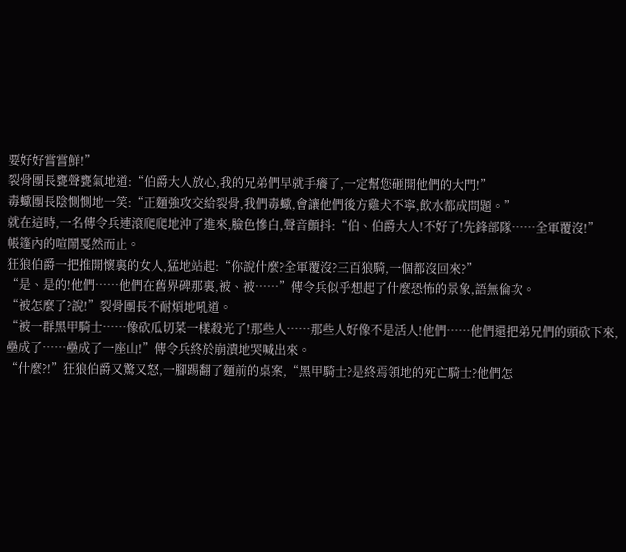要好好嘗嘗鮮!”
裂骨團長甕聲甕氣地道:“伯爵大人放心,我的兄弟們早就手癢了,一定幫您砸開他們的大門!”
毒蠍團長陰惻惻地一笑:“正麵強攻交給裂骨,我們毒蠍,會讓他們後方雞犬不寧,飲水都成問題。”
就在這時,一名傳令兵連滾爬爬地沖了進來,臉色慘白,聲音顫抖:“伯、伯爵大人!不好了!先鋒部隊……全軍覆沒!”
帳篷內的喧鬧戛然而止。
狂狼伯爵一把推開懷裏的女人,猛地站起:“你說什麼?全軍覆沒?三百狼騎,一個都沒回來?”
“是、是的!他們……他們在舊界碑那裏,被、被……”傳令兵似乎想起了什麼恐怖的景象,語無倫次。
“被怎麼了?說!”裂骨團長不耐煩地吼道。
“被一群黑甲騎士……像砍瓜切菜一樣殺光了!那些人……那些人好像不是活人!他們……他們還把弟兄們的頭砍下來,壘成了……壘成了一座山!”傳令兵終於崩潰地哭喊出來。
“什麼?!”狂狼伯爵又驚又怒,一腳踢翻了麵前的桌案,“黑甲騎士?是終焉領地的死亡騎士?他們怎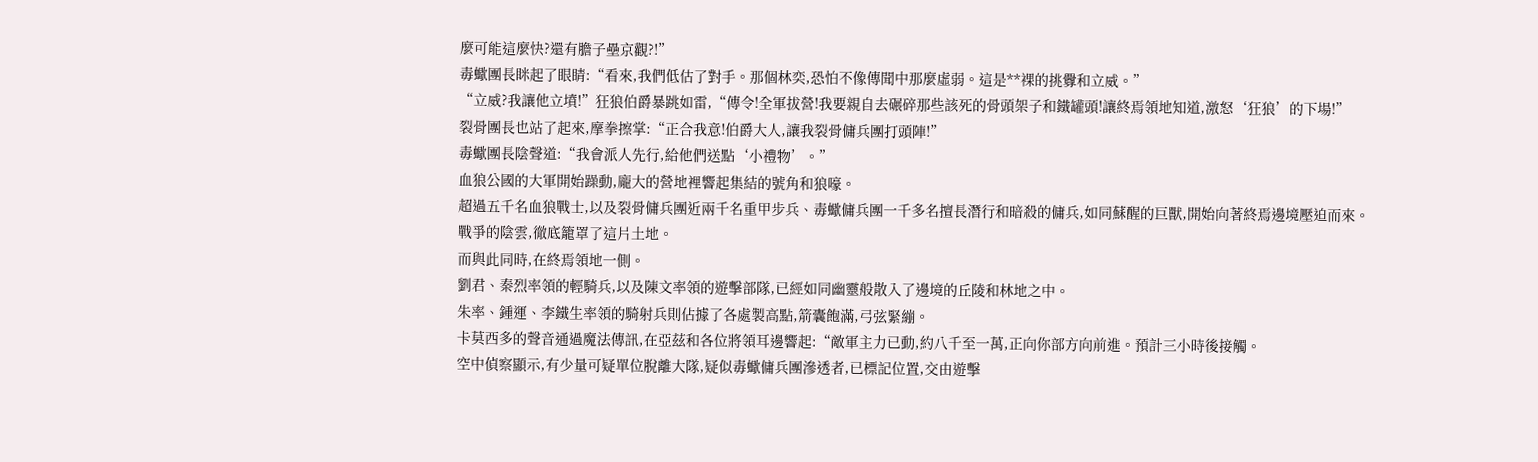麼可能這麼快?還有膽子壘京觀?!”
毒蠍團長眯起了眼睛:“看來,我們低估了對手。那個林奕,恐怕不像傳聞中那麼虛弱。這是**裸的挑釁和立威。”
“立威?我讓他立墳!”狂狼伯爵暴跳如雷,“傳令!全軍拔營!我要親自去碾碎那些該死的骨頭架子和鐵罐頭!讓終焉領地知道,激怒‘狂狼’的下場!”
裂骨團長也站了起來,摩拳擦掌:“正合我意!伯爵大人,讓我裂骨傭兵團打頭陣!”
毒蠍團長陰聲道:“我會派人先行,給他們送點‘小禮物’。”
血狼公國的大軍開始躁動,龐大的營地裡響起集結的號角和狼嚎。
超過五千名血狼戰士,以及裂骨傭兵團近兩千名重甲步兵、毒蠍傭兵團一千多名擅長潛行和暗殺的傭兵,如同蘇醒的巨獸,開始向著終焉邊境壓迫而來。
戰爭的陰雲,徹底籠罩了這片土地。
而與此同時,在終焉領地一側。
劉君、秦烈率領的輕騎兵,以及陳文率領的遊擊部隊,已經如同幽靈般散入了邊境的丘陵和林地之中。
朱率、鍾運、李鐵生率領的騎射兵則佔據了各處製高點,箭囊飽滿,弓弦緊繃。
卡莫西多的聲音通過魔法傳訊,在亞茲和各位將領耳邊響起:“敵軍主力已動,約八千至一萬,正向你部方向前進。預計三小時後接觸。
空中偵察顯示,有少量可疑單位脫離大隊,疑似毒蠍傭兵團滲透者,已標記位置,交由遊擊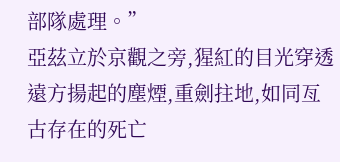部隊處理。”
亞茲立於京觀之旁,猩紅的目光穿透遠方揚起的塵煙,重劍拄地,如同亙古存在的死亡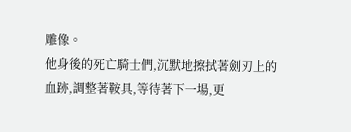雕像。
他身後的死亡騎士們,沉默地擦拭著劍刃上的血跡,調整著鞍具,等待著下一場,更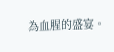為血腥的盛宴。